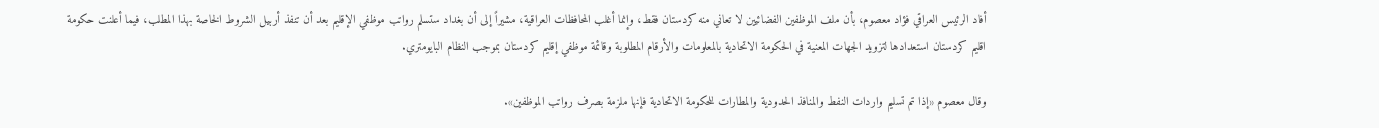أفاد الرئيس العراقي فؤاد معصوم، بأن ملف الموظفين الفضائيين لا تعاني منه كردستان فقط، وإنما أغلب المحافظات العراقية، مشيراً إلى أن بغداد ستسلم رواتب موظفي الإقليم بعد أن تنفذ أربيل الشروط الخاصة بهذا المطلب، فيما أعلنت حكومة اقليم كردستان استعدادها لتزويد الجهات المعنية في الحكومة الاتحادية بالمعلومات والأرقام المطلوبة وقائمة موظفي إقليم كردستان بموجب النظام البايومتري.

وقال معصوم «إذا تم تسليم واردات النفط والمنافذ الحدودية والمطارات للحكومة الاتحادية فإنها ملزمة بصرف رواتب الموظفين».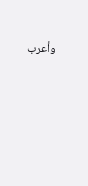وأعرب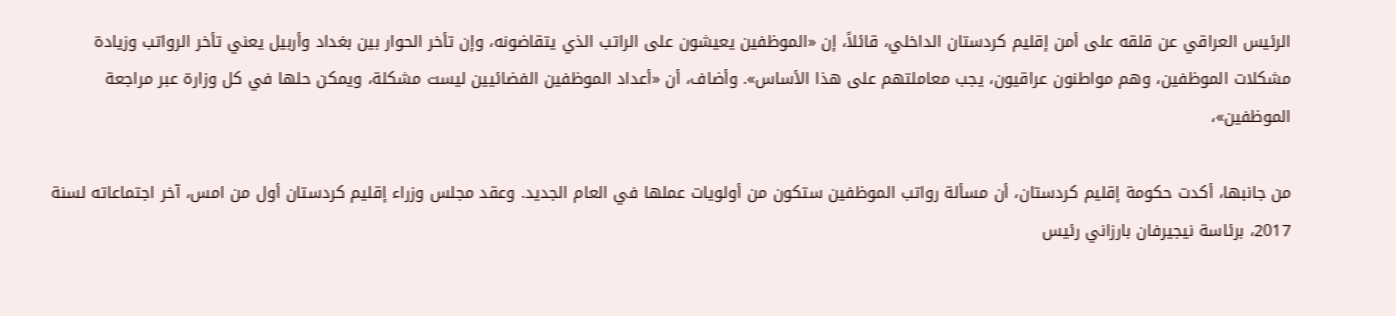الرئيس العراقي عن قلقه على أمن إقليم كردستان الداخلي، قائلاً، إن «الموظفين يعيشون على الراتب الذي يتقاضونه، وإن تأخر الحوار بين بغداد وأربيل يعني تأخر الرواتب وزيادة مشكلات الموظفين، وهم مواطنون عراقيون، يجب معاملتهم على هذا الأساس». وأضاف، أن «أعداد الموظفين الفضائيين ليست مشكلة، ويمكن حلها في كل وزارة عبر مراجعة الموظفين»،

من جانبها، أكدت حكومة إقليم كردستان، أن مسألة رواتب الموظفين ستكون من أولويات عملها في العام الجديد. وعقد مجلس وزراء إقليم كردستان أول من امس، آخر اجتماعاته لسنة 2017، برئاسة نيجيرفان بارزاني رئيس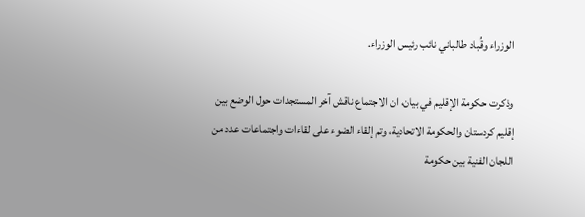الوزراء وقُباد طالباني نائب رئيس الوزراء.

وذكرت حكومة الإقليم في بيان، ان الاجتماع ناقش آخر المستجدات حول الوضع بين إقليم كردستان والحكومة الاتحادية، وتم إلقاء الضوء على لقاءات واجتماعات عدد من اللجان الفنية بين حكومة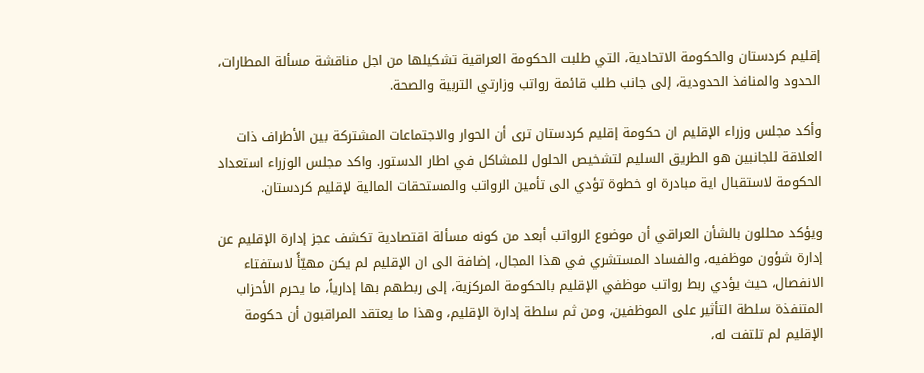إقليم كردستان والحكومة الاتحادية، التي طلبت الحكومة العراقية تشكيلها من اجل مناقشة مسألة المطارات، الحدود والمنافذ الحدودية، إلى جانب طلب قائمة رواتب وزارتي التربية والصحة.

وأكد مجلس وزراء الإقليم ان حكومة إقليم كردستان ترى أن الحوار والاجتماعات المشتركة بين الأطراف ذات العلاقة للجانبين هو الطريق السليم لتشخيص الحلول للمشاكل في اطار الدستور. واكد مجلس الوزراء استعداد الحكومة لاستقبال اية مبادرة او خطوة تؤدي الى تأمين الرواتب والمستحقات المالية لإقليم كردستان.

ويؤكد محللون بالشأن العراقي أن موضوع الرواتب أبعد من كونه مسألة اقتصادية تكشف عجز إدارة الإقليم عن إدارة شؤون موظفيه، والفساد المستشري في هذا المجال، إضافة الى ان الإقليم لم يكن مهيّأً لاستفتاء الانفصال، حيث يؤدي ربط رواتب موظفي الإقليم بالحكومة المركزية، إلى ربطهم بها إدارياً، ما يحرم الأحزاب المتنفذة سلطة التأثير على الموظفين، ومن ثم سلطة إدارة الإقليم، وهذا ما يعتقد المراقبون أن حكومة الإقليم لم تلتفت له،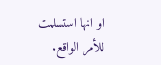او انها استسلمت للأمر الواقع.